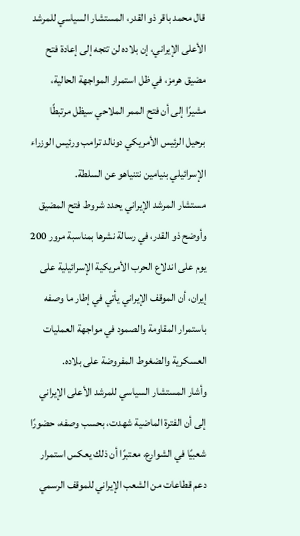قال محمد باقر ذو القدر، المستشار السياسي للمرشد الأعلى الإيراني، إن بلاده لن تتجه إلى إعادة فتح مضيق هرمز، في ظل استمرار المواجهة الحالية، مشيرًا إلى أن فتح الممر الملاحي سيظل مرتبطًا برحيل الرئيس الأمريكي دونالد ترامب ورئيس الوزراء الإسرائيلي بنيامين نتنياهو عن السلطة.
مستشار المرشد الإيراني يحدد شروط فتح المضيق
وأوضح ذو القدر، في رسالة نشرها بمناسبة مرور 200 يوم على اندلاع الحرب الأمريكية الإسرائيلية على إيران، أن الموقف الإيراني يأتي في إطار ما وصفه باستمرار المقاومة والصمود في مواجهة العمليات العسكرية والضغوط المفروضة على بلاده.
وأشار المستشار السياسي للمرشد الأعلى الإيراني إلى أن الفترة الماضية شهدت، بحسب وصفه، حضورًا شعبيًا في الشوارع، معتبرًا أن ذلك يعكس استمرار دعم قطاعات من الشعب الإيراني للموقف الرسمي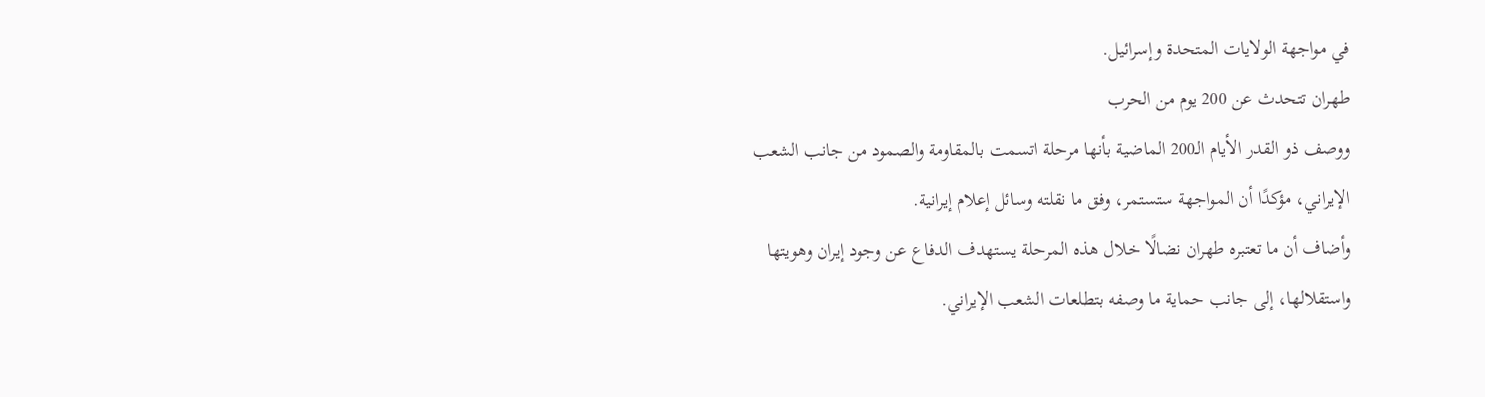في مواجهة الولايات المتحدة وإسرائيل.
طهران تتحدث عن 200 يوم من الحرب
ووصف ذو القدر الأيام الـ200 الماضية بأنها مرحلة اتسمت بالمقاومة والصمود من جانب الشعب الإيراني، مؤكدًا أن المواجهة ستستمر، وفق ما نقلته وسائل إعلام إيرانية.
وأضاف أن ما تعتبره طهران نضالًا خلال هذه المرحلة يستهدف الدفاع عن وجود إيران وهويتها واستقلالها، إلى جانب حماية ما وصفه بتطلعات الشعب الإيراني.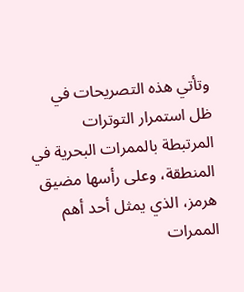وتأتي هذه التصريحات في ظل استمرار التوترات المرتبطة بالممرات البحرية في المنطقة، وعلى رأسها مضيق هرمز، الذي يمثل أحد أهم الممرات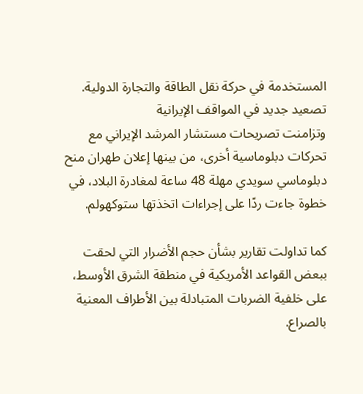المستخدمة في حركة نقل الطاقة والتجارة الدولية.
تصعيد جديد في المواقف الإيرانية
وتزامنت تصريحات مستشار المرشد الإيراني مع تحركات دبلوماسية أخرى، من بينها إعلان طهران منح دبلوماسي سويدي مهلة 48 ساعة لمغادرة البلاد، في خطوة جاءت ردًا على إجراءات اتخذتها ستوكهولم.

كما تداولت تقارير بشأن حجم الأضرار التي لحقت ببعض القواعد الأمريكية في منطقة الشرق الأوسط، على خلفية الضربات المتبادلة بين الأطراف المعنية بالصراع.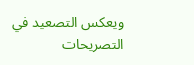ويعكس التصعيد في التصريحات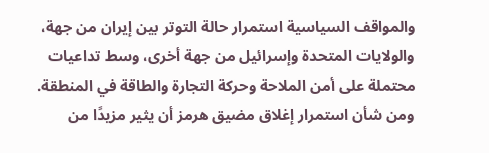والمواقف السياسية استمرار حالة التوتر بين إيران من جهة، والولايات المتحدة وإسرائيل من جهة أخرى، وسط تداعيات محتملة على أمن الملاحة وحركة التجارة والطاقة في المنطقة.
ومن شأن استمرار إغلاق مضيق هرمز أن يثير مزيدًا من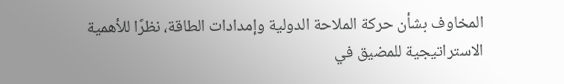المخاوف بشأن حركة الملاحة الدولية وإمدادات الطاقة، نظرًا للأهمية الاستراتيجية للمضيق في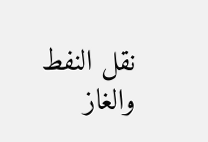نقل النفط والغاز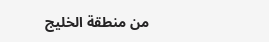من منطقة الخليج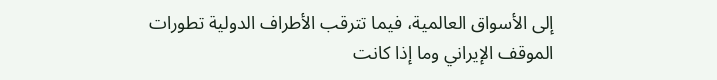إلى الأسواق العالمية، فيما تترقب الأطراف الدولية تطورات الموقف الإيراني وما إذا كانت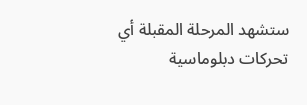ستشهد المرحلة المقبلة أي تحركات دبلوماسية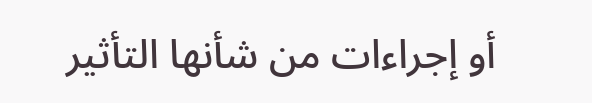أو إجراءات من شأنها التأثير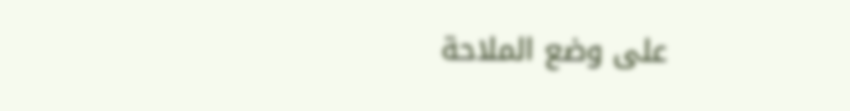على وضع الملاحة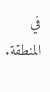في المنطقة.